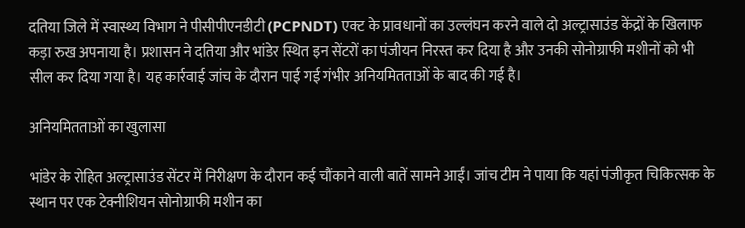दतिया जिले में स्वास्थ्य विभाग ने पीसीपीएनडीटी (PCPNDT) एक्ट के प्रावधानों का उल्लंघन करने वाले दो अल्ट्रासाउंड केंद्रों के खिलाफ कड़ा रुख अपनाया है। प्रशासन ने दतिया और भांडेर स्थित इन सेंटरों का पंजीयन निरस्त कर दिया है और उनकी सोनोग्राफी मशीनों को भी सील कर दिया गया है। यह कार्रवाई जांच के दौरान पाई गई गंभीर अनियमितताओं के बाद की गई है।

अनियमितताओं का खुलासा

भांडेर के रोहित अल्ट्रासाउंड सेंटर में निरीक्षण के दौरान कई चौंकाने वाली बातें सामने आईं। जांच टीम ने पाया कि यहां पंजीकृत चिकित्सक के स्थान पर एक टेक्नीशियन सोनोग्राफी मशीन का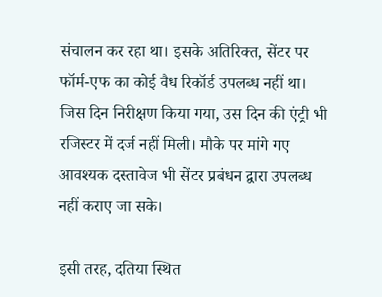संचालन कर रहा था। इसके अतिरिक्त, सेंटर पर फॉर्म-एफ का कोई वैध रिकॉर्ड उपलब्ध नहीं था। जिस दिन निरीक्षण किया गया, उस दिन की एंट्री भी रजिस्टर में दर्ज नहीं मिली। मौके पर मांगे गए आवश्यक दस्तावेज भी सेंटर प्रबंधन द्वारा उपलब्ध नहीं कराए जा सके।

इसी तरह, दतिया स्थित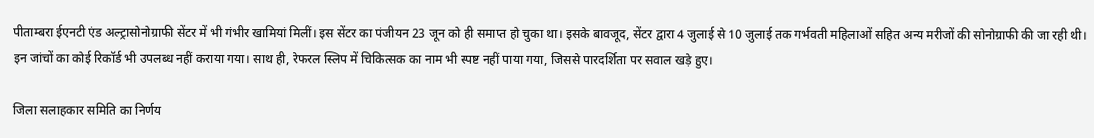पीताम्बरा ईएनटी एंड अल्ट्रासोनोग्राफी सेंटर में भी गंभीर खामियां मिलीं। इस सेंटर का पंजीयन 23 जून को ही समाप्त हो चुका था। इसके बावजूद, सेंटर द्वारा 4 जुलाई से 10 जुलाई तक गर्भवती महिलाओं सहित अन्य मरीजों की सोनोग्राफी की जा रही थी। इन जांचों का कोई रिकॉर्ड भी उपलब्ध नहीं कराया गया। साथ ही, रेफरल स्लिप में चिकित्सक का नाम भी स्पष्ट नहीं पाया गया, जिससे पारदर्शिता पर सवाल खड़े हुए।

जिला सलाहकार समिति का निर्णय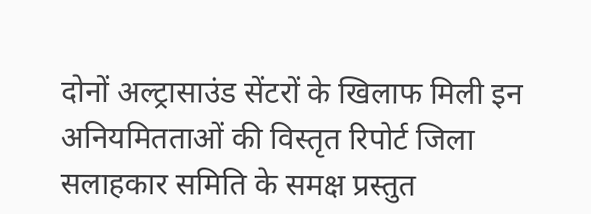दोनों अल्ट्रासाउंड सेंटरों के खिलाफ मिली इन अनियमितताओं की विस्तृत रिपोर्ट जिला सलाहकार समिति के समक्ष प्रस्तुत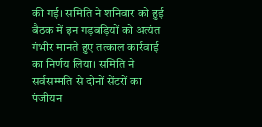की गई। समिति ने शनिवार को हुई बैठक में इन गड़बड़ियों को अत्यंत गंभीर मानते हुए तत्काल कार्रवाई का निर्णय लिया। समिति ने सर्वसम्मति से दोनों सेंटरों का पंजीयन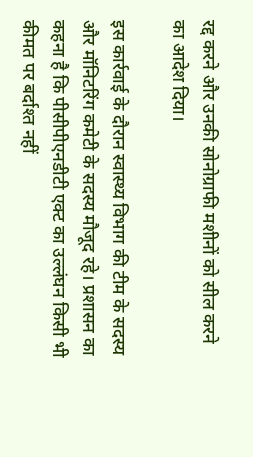रद्द करने और उनकी सोनोग्राफी मशीनों को सील करने का आदेश दिया।

इस कार्रवाई के दौरान स्वास्थ्य विभाग की टीम के सदस्य और मॉनिटरिंग कमेटी के सदस्य मौजूद रहे। प्रशासन का कहना है कि पीसीपीएनडीटी एक्ट का उल्लंघन किसी भी कीमत पर बर्दाश्त नहीं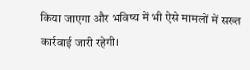किया जाएगा और भविष्य में भी ऐसे मामलों में सख्त कार्रवाई जारी रहेगी।